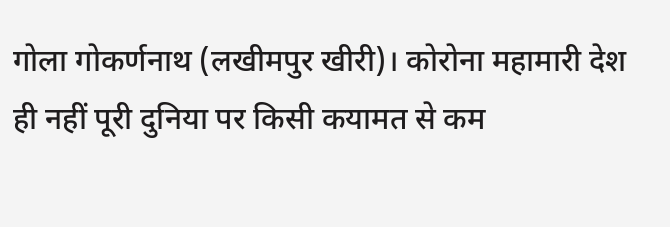गोला गोकर्णनाथ (लखीमपुर खीरी)। कोरोना महामारी देश ही नहीं पूरी दुनिया पर किसी कयामत से कम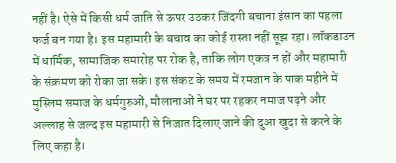नहीं है। ऐसे में किसी धर्म जाति से ऊपर उठकर जिंदगी बचाना इंसान का पहला फर्ज बन गया है। इस महामारी के बचाव का कोई रास्ता नहीं सूझ रहा। लॉकडाउन में धार्मिक, सामाजिक समारोह पर रोक है, ताकि लोग एकत्र न हों और महामारी के संक्रमण को रोका जा सके। इस संकट के समय में रमजान के पाक महीने में मुस्लिम समाज के धर्मगुरुओं, मौलानाओं ने घर पर रहकर नमाज पढ़ने और अल्लाह से जल्द इस महामारी से निजात दिलाए जाने की दुआ खुदा से करने के लिए कहा है।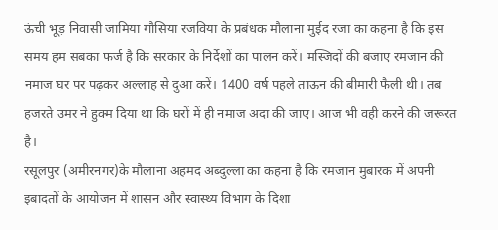ऊंची भूड़ निवासी जामिया गौसिया रजविया के प्रबंधक मौलाना मुईद रजा का कहना है कि इस समय हम सबका फर्ज है कि सरकार के निर्देशों का पालन करें। मस्जिदों की बजाए रमजान की नमाज घर पर पढ़कर अल्लाह से दुआ करें। 1400 वर्ष पहले ताऊन की बीमारी फैली थी। तब हजरते उमर ने हुक्म दिया था कि घरों में ही नमाज अदा की जाए। आज भी वही करने की जरूरत है।
रसूलपुर (अमीरनगर)के मौलाना अहमद अब्दुल्ला का कहना है कि रमजान मुबारक में अपनी इबादतों के आयोजन में शासन और स्वास्थ्य विभाग के दिशा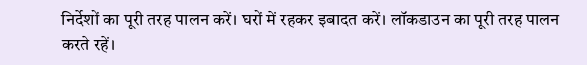निर्देशों का पूरी तरह पालन करें। घरों में रहकर इबादत करें। लॉकडाउन का पूरी तरह पालन करते रहें।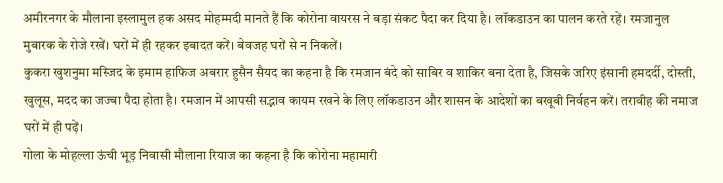अमीरनगर के मौलाना इस्लामुल हक असद मोहम्मदी मानते हैं कि कोरोना वायरस ने बड़ा संकट पैदा कर दिया है। लॉकडाउन का पालन करते रहें। रमजानुल मुबारक के रोजे रखें। घरों में ही रहकर इबादत करें। बेवजह घरों से न निकलें।
कुकरा खुशनुमा मस्जिद के इमाम हाफिज अबरार हुसैन सैयद का कहना है कि रमजान बंदे को साबिर व शाकिर बना देता है, जिसके जरिए इंसानी हमदर्दी, दोस्ती, खुलूस, मदद का जज्बा पैदा होता है। रमजान में आपसी सद्भाव कायम रखने के लिए लॉकडाउन और शासन के आदेशों का बखूबी निर्वहन करें। तरावीह की नमाज घरों में ही पढ़ें।
गोला के मोहल्ला ऊंची भूड़ निवासी मौलाना रियाज का कहना है कि कोरोना महामारी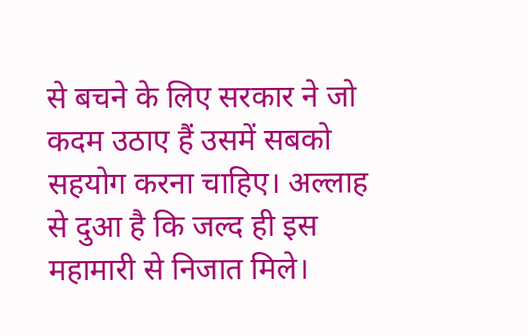से बचने के लिए सरकार ने जो कदम उठाए हैं उसमें सबको सहयोग करना चाहिए। अल्लाह से दुआ है कि जल्द ही इस महामारी से निजात मिले।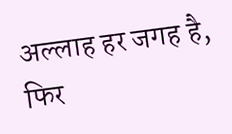अल्लाह हर जगह है, फिर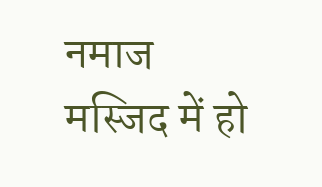नमाज मस्जिद में हो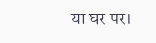या घर पर।